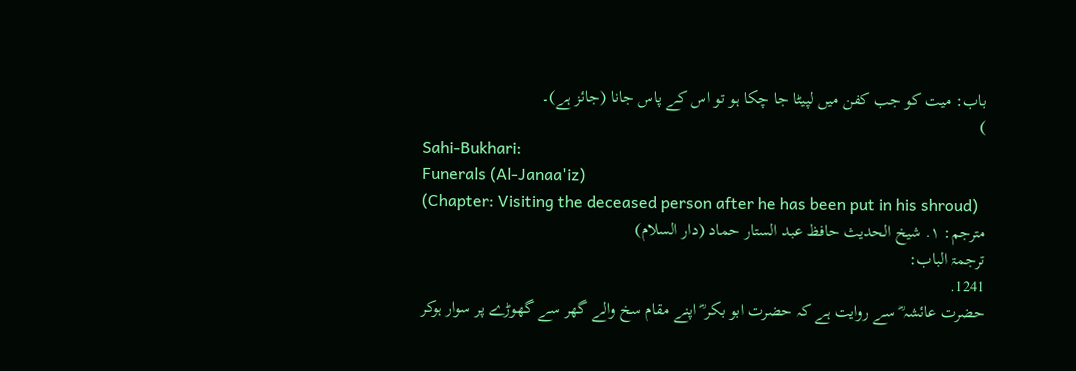باب: میت کو جب کفن میں لپیٹا جا چکا ہو تو اس کے پاس جانا (جائز ہے)۔
)
Sahi-Bukhari:
Funerals (Al-Janaa'iz)
(Chapter: Visiting the deceased person after he has been put in his shroud)
مترجم: ١. شیخ الحدیث حافظ عبد الستار حماد (دار السلام)
ترجمۃ الباب:
1241.
حضرت عائشہ ؓ سے روایت ہے کہ حضرت ابو بکر ؓ اپنے مقام سخ والے گھر سے گھوڑے پر سوار ہوکر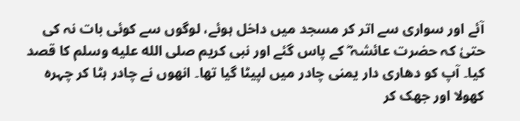آئے اور سواری سے اتر کر مسجد میں داخل ہوئے، لوگوں سے کوئی بات نہ کی حتیٰ کہ حضرت عائشہ ؓ کے پاس گئے اور نبی کریم صلى الله عليه وسلم کا قصد کیا۔ آپ کو دھاری دار یمنی چادر میں لپیٹا گیا تھا۔ انھوں نے چادر ہٹا کر چہرہ کھولا اور جھک کر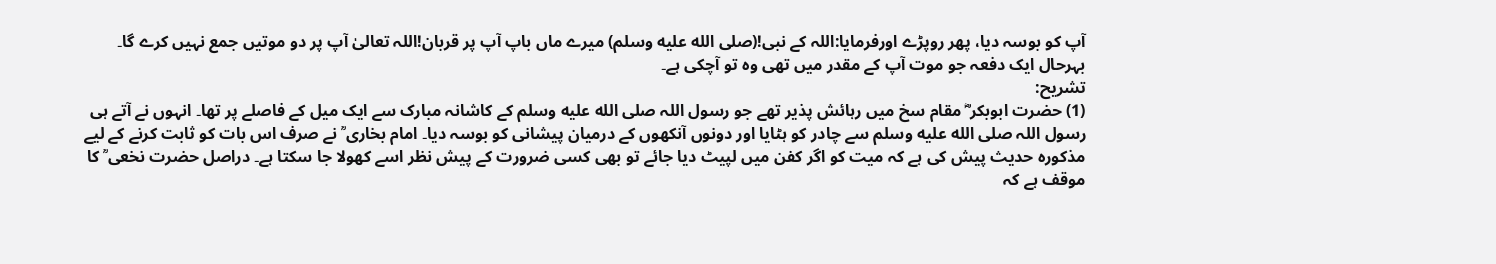آپ کو بوسہ دیا، پھر روپڑے اورفرمایا:اللہ کے نبی!(صلى الله عليه وسلم) میرے ماں باپ آپ پر قربان!اللہ تعالیٰ آپ پر دو موتیں جمع نہیں کرے گا۔ بہرحال ایک دفعہ جو موت آپ کے مقدر میں تھی وہ تو آچکی ہے۔
تشریح:
(1) حضرت ابوبکر ؓ مقام سخ میں رہائش پذیر تھے جو رسول اللہ صلى الله عليه وسلم کے کاشانہ مبارک سے ایک میل کے فاصلے پر تھا۔ انہوں نے آتے ہی رسول اللہ صلى الله عليه وسلم سے چادر کو ہٹایا اور دونوں آنکھوں کے درمیان پیشانی کو بوسہ دیا۔ امام بخاری ؒ نے صرف اس بات کو ثابت کرنے کے لیے مذکورہ حدیث پیش کی ہے کہ میت کو اگر کفن میں لپیٹ دیا جائے تو بھی کسی ضرورت کے پیش نظر اسے کھولا جا سکتا ہے۔ دراصل حضرت نخعی ؒ کا موقف ہے کہ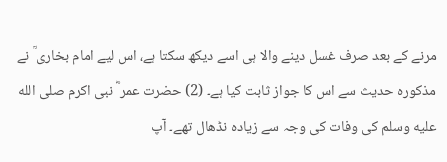مرنے کے بعد صرف غسل دینے والا ہی اسے دیکھ سکتا ہے، اس لیے امام بخاری ؒ نے مذکورہ حدیث سے اس کا جواز ثابت کیا ہے۔ (2) حضرت عمر ؓ نبی اکرم صلى الله عليه وسلم کی وفات کی وجہ سے زیادہ نڈھال تھے۔ آپ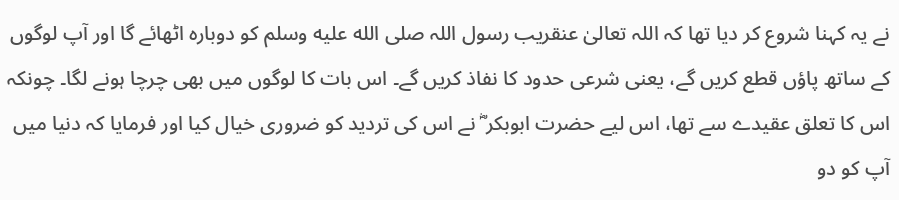نے یہ کہنا شروع کر دیا تھا کہ اللہ تعالیٰ عنقریب رسول اللہ صلى الله عليه وسلم کو دوبارہ اٹھائے گا اور آپ لوگوں کے ساتھ پاؤں قطع کریں گے، یعنی شرعی حدود کا نفاذ کریں گے۔ اس بات کا لوگوں میں بھی چرچا ہونے لگا۔ چونکہ اس کا تعلق عقیدے سے تھا، اس لیے حضرت ابوبکر ؓ نے اس کی تردید کو ضروری خیال کیا اور فرمایا کہ دنیا میں آپ کو دو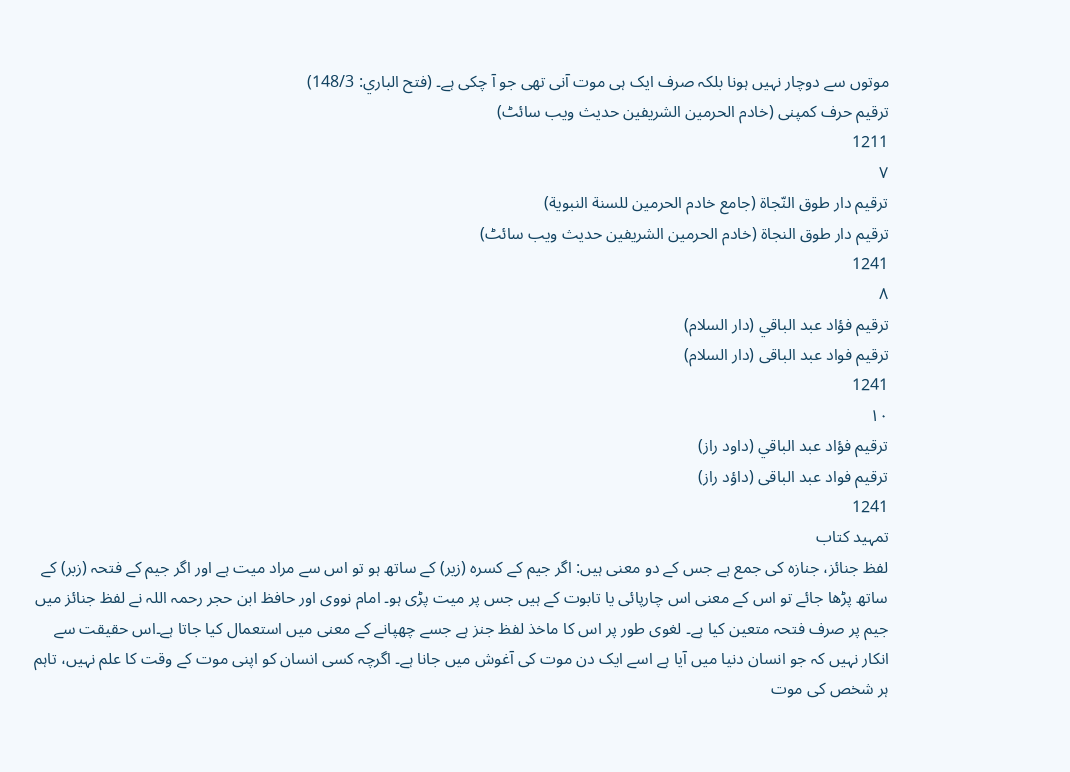موتوں سے دوچار نہیں ہونا بلکہ صرف ایک ہی موت آنی تھی جو آ چکی ہے۔ (فتح الباري: 148/3)
ترقیم حرف کمپنی (خادم الحرمین الشریفین حدیث ویب سائٹ)
1211
٧
ترقيم دار طوق النّجاة (جامع خادم الحرمين للسنة النبوية)
ترقیم دار طوق النجاۃ (خادم الحرمین الشریفین حدیث ویب سائٹ)
1241
٨
ترقيم فؤاد عبد الباقي (دار السلام)
ترقیم فواد عبد الباقی (دار السلام)
1241
١٠
ترقيم فؤاد عبد الباقي (داود راز)
ترقیم فواد عبد الباقی (داؤد راز)
1241
تمہید کتاب
لفظ جنائز، جنازه کی جمع ہے جس کے دو معنی ہیں: اگر جیم کے کسرہ (زیر) کے ساتھ ہو تو اس سے مراد میت ہے اور اگر جیم کے فتحہ (زبر) کے ساتھ پڑھا جائے تو اس کے معنی اس چارپائی یا تابوت کے ہیں جس پر میت پڑی ہو۔ امام نووی اور حافظ ابن حجر رحمہ اللہ نے لفظ جنائز میں جیم پر صرف فتحہ متعین کیا ہے۔ لغوی طور پر اس کا ماخذ لفظ جنز ہے جسے چھپانے کے معنی میں استعمال کیا جاتا ہے۔اس حقیقت سے انکار نہیں کہ جو انسان دنیا میں آیا ہے اسے ایک دن موت کی آغوش میں جانا ہے۔ اگرچہ کسی انسان کو اپنی موت کے وقت کا علم نہیں، تاہم ہر شخص کی موت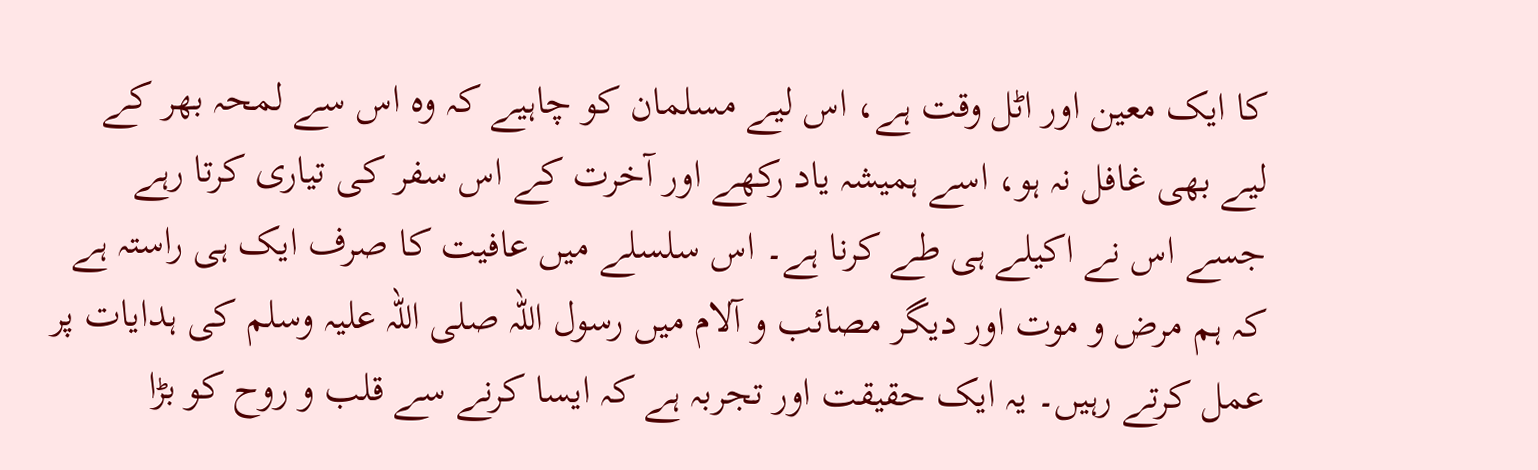کا ایک معین اور اٹل وقت ہے، اس لیے مسلمان کو چاہیے کہ وہ اس سے لمحہ بھر کے لیے بھی غافل نہ ہو، اسے ہمیشہ یاد رکھے اور آخرت کے اس سفر کی تیاری کرتا رہے جسے اس نے اکیلے ہی طے کرنا ہے۔ اس سلسلے میں عافیت کا صرف ایک ہی راستہ ہے کہ ہم مرض و موت اور دیگر مصائب و آلام میں رسول اللہ صلی اللہ علیہ وسلم کی ہدایات پر عمل کرتے رہیں۔ یہ ایک حقیقت اور تجربہ ہے کہ ایسا کرنے سے قلب و روح کو بڑا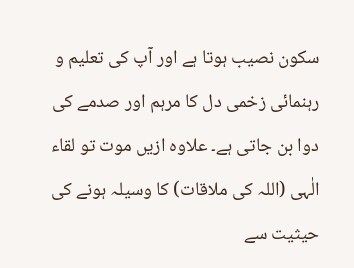سکون نصیب ہوتا ہے اور آپ کی تعلیم و رہنمائی زخمی دل کا مرہم اور صدمے کی دوا بن جاتی ہے۔ علاوہ ازیں موت تو لقاء الٰہی (اللہ کی ملاقات) کا وسیلہ ہونے کی حیثیت سے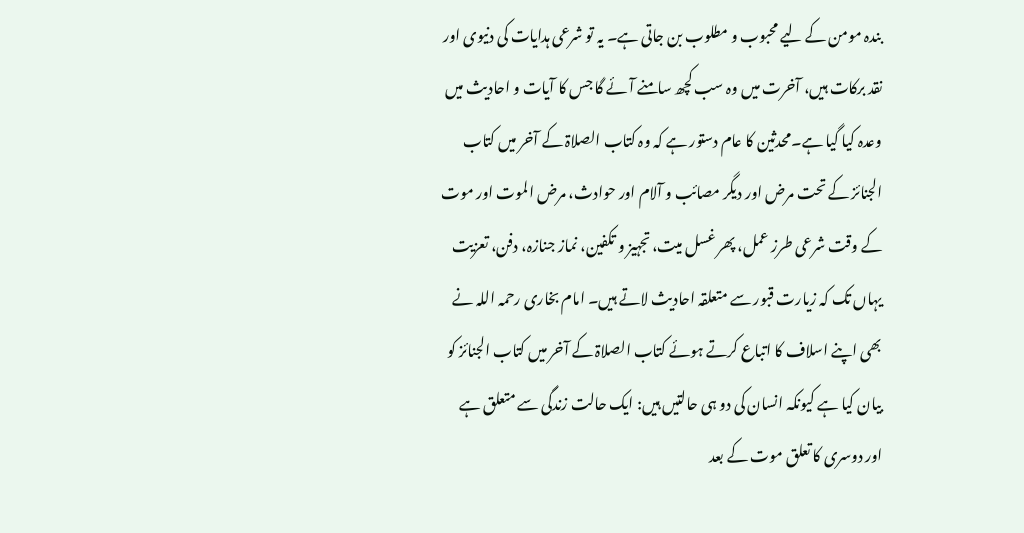بندہ مومن کے لیے محبوب و مطلوب بن جاتی ہے۔ یہ تو شرعی ہدایات کی دنیوی اور نقد برکات ہیں، آخرت میں وہ سب کچھ سامنے آئے گا جس کا آیات و احادیث میں وعدہ کیا گیا ہے۔محدثین کا عام دستور ہے کہ وہ کتاب الصلاۃ کے آخر میں کتاب الجنائز کے تحت مرض اور دیگر مصائب و آلام اور حوادث، مرض الموت اور موت کے وقت شرعی طرز عمل، پھر غسل میت، تجہیز و تکفین، نماز جنازہ، دفن، تعزیت یہاں تک کہ زیارت قبور سے متعلقہ احادیث لاتے ہیں۔ امام بخاری رحمہ اللہ نے بھی اپنے اسلاف کا اتباع کرتے ہوئے کتاب الصلاۃ کے آخر میں کتاب الجنائز کو بیان کیا ہے کیونکہ انسان کی دو ہی حالتیں ہیں: ایک حالت زندگی سے متعلق ہے اور دوسری کا تعلق موت کے بعد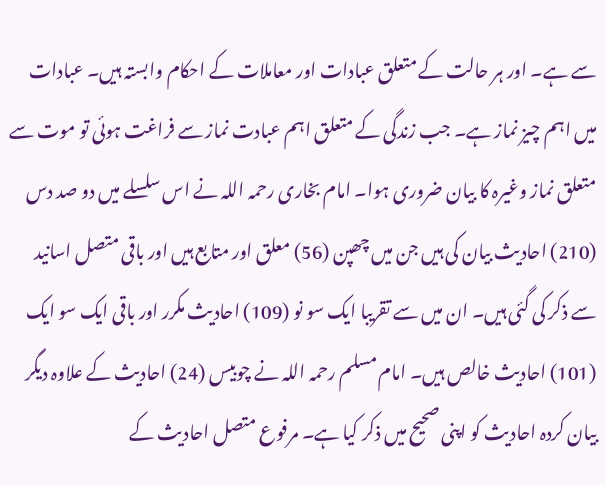سے ہے۔ اور ہر حالت کے متعلق عبادات اور معاملات کے احکام وابستہ ہیں۔ عبادات میں اہم چیز نماز ہے۔ جب زندگی کے متعلق اہم عبادت نماز سے فراغت ہوئی تو موت سے متعلق نماز وغیرہ کا بیان ضروری ہوا۔ امام بخاری رحمہ اللہ نے اس سلسلے میں دو صد دس (210) احادیث بیان کی ہیں جن میں چھپن (56) معلق اور متابع ہیں اور باقی متصل اسانید سے ذکر کی گئی ہیں۔ ان میں سے تقریبا ایک سو نو (109) احادیث مکرر اور باقی ایک سو ایک (101) احادیث خالص ہیں۔ امام مسلم رحمہ اللہ نے چوبیس (24) احادیث کے علاوہ دیگر بیان کردہ احادیث کو اپنی صحیح میں ذکر کیا ہے۔ مرفوع متصل احادیث کے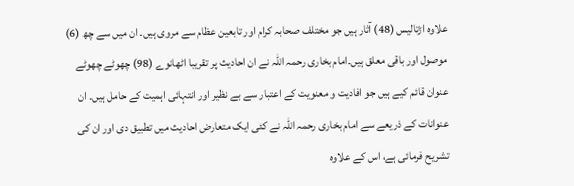علاوہ اڑتالیس (48) آثار ہیں جو مختلف صحابہ کرام اور تابعین عظام سے مروی ہیں۔ ان میں سے چھ (6) موصول اور باقی معلق ہیں۔امام بخاری رحمہ اللہ نے ان احادیث پر تقریبا اٹھانوے (98) چھوٹے چھوٹے عنوان قائم کیے ہیں جو افادیت و معنویت کے اعتبار سے بے نظیر اور انتہائی اہمیت کے حامل ہیں۔ ان عنوانات کے ذریعے سے امام بخاری رحمہ اللہ نے کئی ایک متعارض احادیث میں تطبیق دی اور ان کی تشریح فرمائی ہے، اس کے علاوہ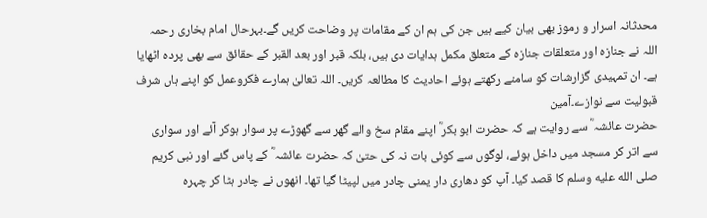محدثانہ اسرار و رموز بھی بیان کیے ہیں جن کی ہم ان کے مقامات پر وضاحت کریں گے۔بہرحال امام بخاری رحمہ اللہ نے جنازہ اور متعلقات جنازہ کے متعلق مکمل ہدایات دی ہیں، بلکہ قبر اور بعد القبر کے حقائق سے بھی پردہ اٹھایا ہے۔ ان تمہیدی گزارشات کو سامنے رکھتے ہوئے احادیث کا مطالعہ کریں۔ اللہ تعالیٰ ہمارے فکروعمل کو اپنے ہاں شرف قبولیت سے نوازے۔آمين
حضرت عائشہ ؓ سے روایت ہے کہ حضرت ابو بکر ؓ اپنے مقام سخ والے گھر سے گھوڑے پر سوار ہوکر آئے اور سواری سے اتر کر مسجد میں داخل ہوئے، لوگوں سے کوئی بات نہ کی حتیٰ کہ حضرت عائشہ ؓ کے پاس گئے اور نبی کریم صلى الله عليه وسلم کا قصد کیا۔ آپ کو دھاری دار یمنی چادر میں لپیٹا گیا تھا۔ انھوں نے چادر ہٹا کر چہرہ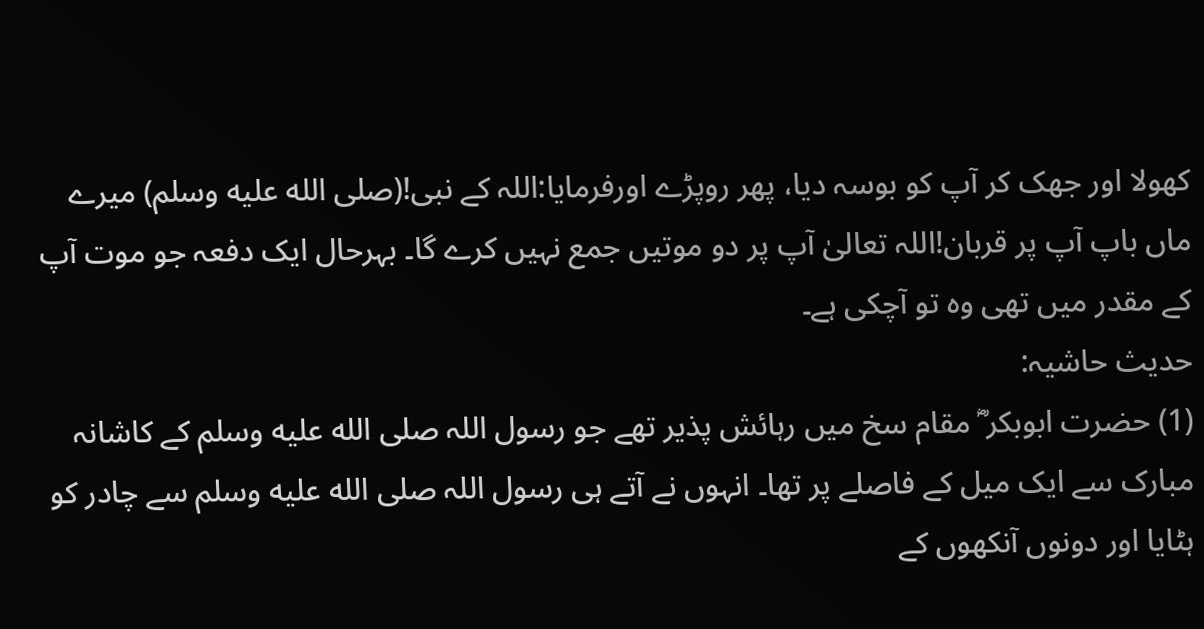کھولا اور جھک کر آپ کو بوسہ دیا، پھر روپڑے اورفرمایا:اللہ کے نبی!(صلى الله عليه وسلم) میرے ماں باپ آپ پر قربان!اللہ تعالیٰ آپ پر دو موتیں جمع نہیں کرے گا۔ بہرحال ایک دفعہ جو موت آپ کے مقدر میں تھی وہ تو آچکی ہے۔
حدیث حاشیہ:
(1) حضرت ابوبکر ؓ مقام سخ میں رہائش پذیر تھے جو رسول اللہ صلى الله عليه وسلم کے کاشانہ مبارک سے ایک میل کے فاصلے پر تھا۔ انہوں نے آتے ہی رسول اللہ صلى الله عليه وسلم سے چادر کو ہٹایا اور دونوں آنکھوں کے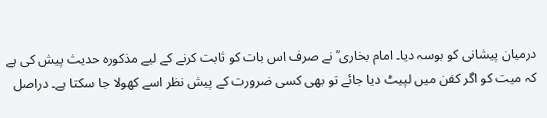درمیان پیشانی کو بوسہ دیا۔ امام بخاری ؒ نے صرف اس بات کو ثابت کرنے کے لیے مذکورہ حدیث پیش کی ہے کہ میت کو اگر کفن میں لپیٹ دیا جائے تو بھی کسی ضرورت کے پیش نظر اسے کھولا جا سکتا ہے۔ دراصل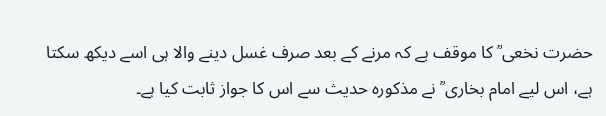حضرت نخعی ؒ کا موقف ہے کہ مرنے کے بعد صرف غسل دینے والا ہی اسے دیکھ سکتا ہے، اس لیے امام بخاری ؒ نے مذکورہ حدیث سے اس کا جواز ثابت کیا ہے۔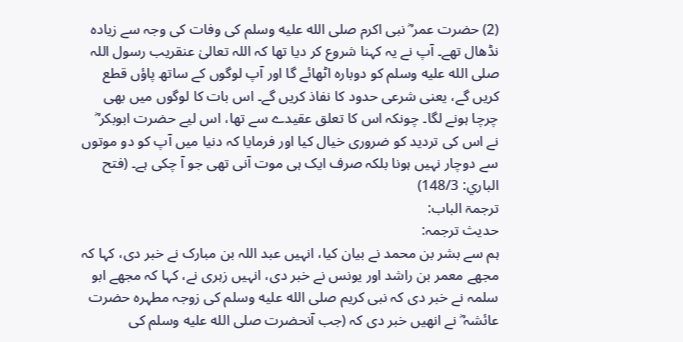(2) حضرت عمر ؓ نبی اکرم صلى الله عليه وسلم کی وفات کی وجہ سے زیادہ نڈھال تھے۔ آپ نے یہ کہنا شروع کر دیا تھا کہ اللہ تعالیٰ عنقریب رسول اللہ صلى الله عليه وسلم کو دوبارہ اٹھائے گا اور آپ لوگوں کے ساتھ پاؤں قطع کریں گے، یعنی شرعی حدود کا نفاذ کریں گے۔ اس بات کا لوگوں میں بھی چرچا ہونے لگا۔ چونکہ اس کا تعلق عقیدے سے تھا، اس لیے حضرت ابوبکر ؓ نے اس کی تردید کو ضروری خیال کیا اور فرمایا کہ دنیا میں آپ کو دو موتوں سے دوچار نہیں ہونا بلکہ صرف ایک ہی موت آنی تھی جو آ چکی ہے۔ (فتح الباري: 148/3)
ترجمۃ الباب:
حدیث ترجمہ:
ہم سے بشر بن محمد نے بیان کیا، انہیں عبد اللہ بن مبارک نے خبر دی، کہا کہ مجھے معمر بن راشد اور یونس نے خبر دی، انہیں زہری نے، کہا کہ مجھے ابو سلمہ نے خبر دی کہ نبی کریم صلى الله عليه وسلم کی زوجہ مطہرہ حضرت عائشہ ؓ نے انھیں خبر دی کہ (جب آنحضرت صلى الله عليه وسلم کی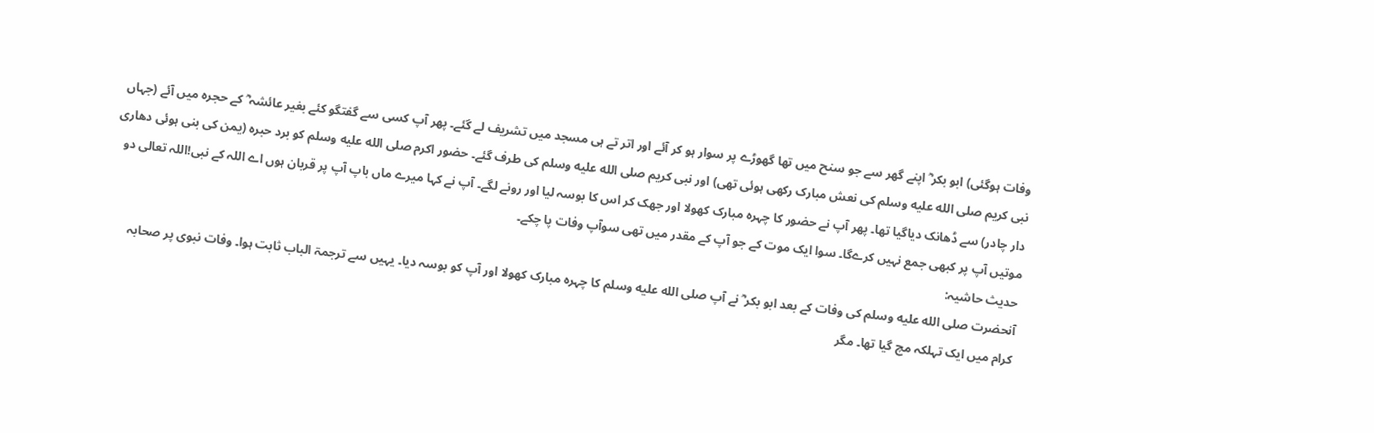وفات ہوگئی) ابو بکر ؓ اپنے گھر سے جو سنح میں تھا گھوڑے پر سوار ہو کر آئے اور اتر تے ہی مسجد میں تشریف لے گئے۔ پھر آپ کسی سے گفتگو کئے بغیر عائشہ ؓ کے حجرہ میں آئے (جہاں نبی کریم صلى الله عليه وسلم کی نعش مبارک رکھی ہوئی تھی) اور نبی کریم صلى الله عليه وسلم کی طرف گئے۔ حضور اکرم صلى الله عليه وسلم کو برد حبرہ (یمن کی بنی ہوئی دھاری دار چادر) سے ڈھانک دیاگیا تھا۔ پھر آپ نے حضور کا چہرہ مبارک کھولا اور جھک کر اس کا بوسہ لیا اور رونے لگے۔ آپ نے کہا میرے ماں باپ آپ پر قربان ہوں اے اللہ کے نبی!اللہ تعالی دو موتیں آپ پر کبھی جمع نہیں کرےگا۔ سوا ایک موت کے جو آپ کے مقدر میں تھی سوآپ وفات پا چکے۔
حدیث حاشیہ:
آنحضرت صلى الله عليه وسلم کی وفات کے بعد ابو بکر ؓ نے آپ صلى الله عليه وسلم کا چہرہ مبارک کھولا اور آپ کو بوسہ دیا۔ یہیں سے ترجمۃ الباب ثابت ہوا۔ وفات نبوی پر صحابہ کرام میں ایک تہلکہ مچ گیا تھا۔ مگر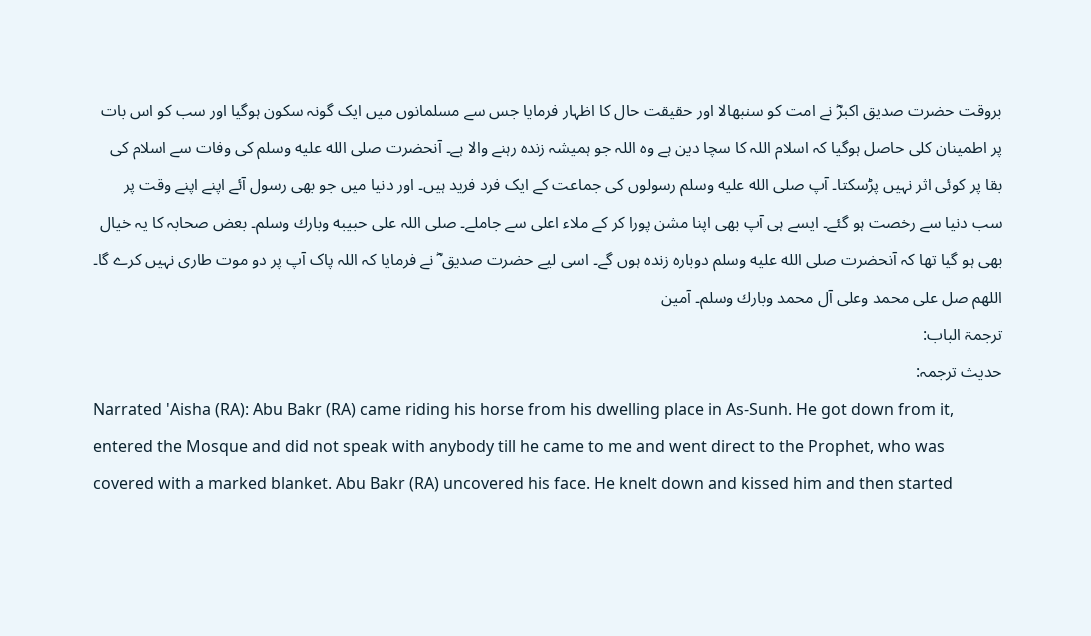بروقت حضرت صدیق اکبرؓ نے امت کو سنبھالا اور حقیقت حال کا اظہار فرمایا جس سے مسلمانوں میں ایک گونہ سکون ہوگیا اور سب کو اس بات پر اطمینان کلی حاصل ہوگیا کہ اسلام اللہ کا سچا دین ہے وہ اللہ جو ہمیشہ زندہ رہنے والا ہے۔ آنحضرت صلى الله عليه وسلم کی وفات سے اسلام کی بقا پر کوئی اثر نہیں پڑسکتا۔ آپ صلى الله عليه وسلم رسولوں کی جماعت کے ایک فرد فرید ہیں۔ اور دنیا میں جو بھی رسول آئے اپنے اپنے وقت پر سب دنیا سے رخصت ہو گئے۔ ایسے ہی آپ بھی اپنا مشن پورا کر کے ملاء اعلی سے جاملے۔ صلی اللہ علی حبیبه وبارك وسلم۔ بعض صحابہ کا یہ خیال بھی ہو گیا تھا کہ آنحضرت صلى الله عليه وسلم دوبارہ زندہ ہوں گے۔ اسی لیے حضرت صدیق ؓ نے فرمایا کہ اللہ پاک آپ پر دو موت طاری نہیں کرے گا۔ اللھم صل علی محمد وعلی آل محمد وبارك وسلم۔ آمین
ترجمۃ الباب:
حدیث ترجمہ:
Narrated 'Aisha (RA): Abu Bakr (RA) came riding his horse from his dwelling place in As-Sunh. He got down from it, entered the Mosque and did not speak with anybody till he came to me and went direct to the Prophet, who was covered with a marked blanket. Abu Bakr (RA) uncovered his face. He knelt down and kissed him and then started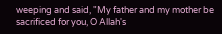weeping and said, "My father and my mother be sacrificed for you, O Allah's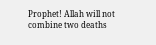Prophet! Allah will not combine two deaths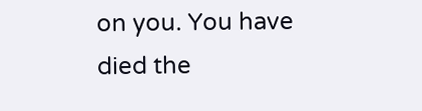on you. You have died the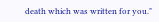death which was written for you."